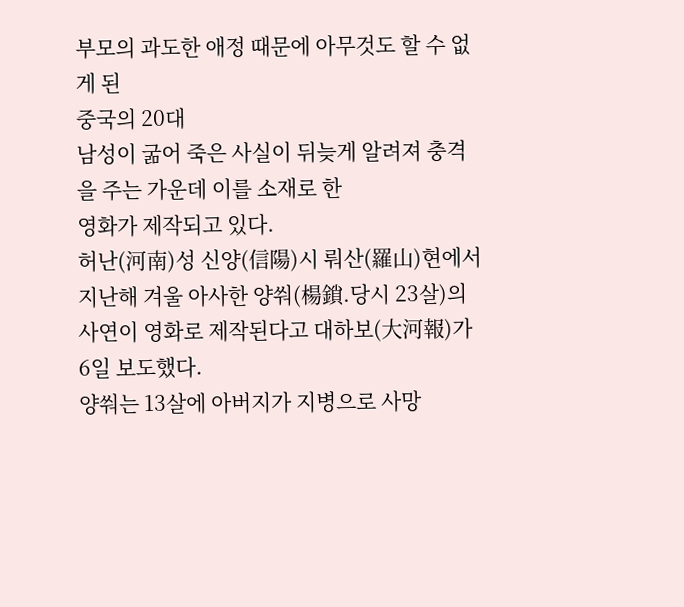부모의 과도한 애정 때문에 아무것도 할 수 없게 된
중국의 20대
남성이 굶어 죽은 사실이 뒤늦게 알려져 충격을 주는 가운데 이를 소재로 한
영화가 제작되고 있다.
허난(河南)성 신양(信陽)시 뤄산(羅山)현에서 지난해 겨울 아사한 양쒀(楊鎖.당시 23살)의 사연이 영화로 제작된다고 대하보(大河報)가 6일 보도했다.
양쒀는 13살에 아버지가 지병으로 사망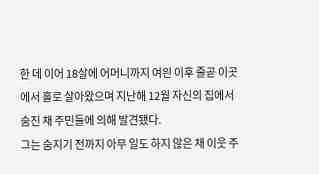한 데 이어 18살에 어머니까지 여읜 이후 줄곧 이곳에서 홀로 살아왔으며 지난해 12월 자신의 집에서 숨진 채 주민들에 의해 발견됐다.
그는 숨지기 전까지 아무 일도 하지 않은 채 이웃 주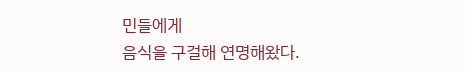민들에게
음식을 구걸해 연명해왔다.